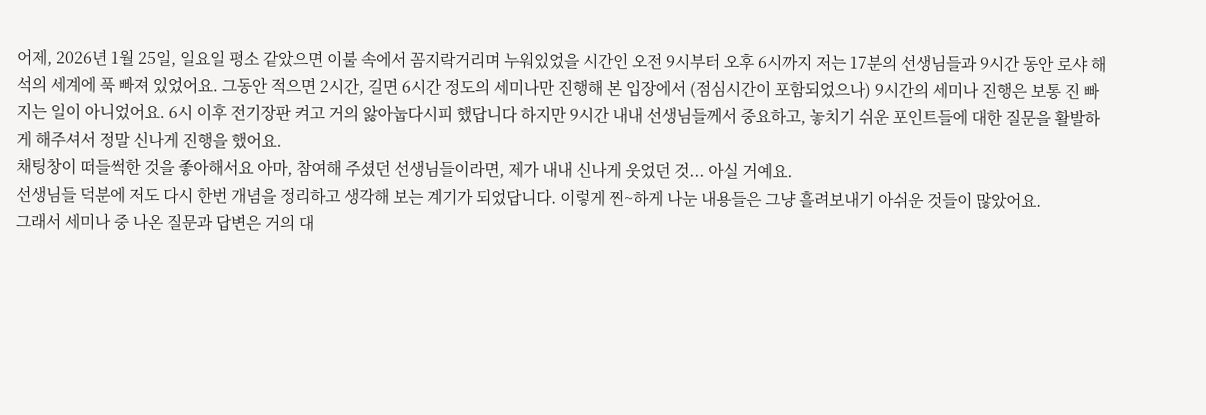어제, 2026년 1월 25일, 일요일 평소 같았으면 이불 속에서 꼼지락거리며 누워있었을 시간인 오전 9시부터 오후 6시까지 저는 17분의 선생님들과 9시간 동안 로샤 해석의 세계에 푹 빠져 있었어요. 그동안 적으면 2시간, 길면 6시간 정도의 세미나만 진행해 본 입장에서 (점심시간이 포함되었으나) 9시간의 세미나 진행은 보통 진 빠지는 일이 아니었어요. 6시 이후 전기장판 켜고 거의 앓아눕다시피 했답니다 하지만 9시간 내내 선생님들께서 중요하고, 놓치기 쉬운 포인트들에 대한 질문을 활발하게 해주셔서 정말 신나게 진행을 했어요.
채팅창이 떠들썩한 것을 좋아해서요 아마, 참여해 주셨던 선생님들이라면, 제가 내내 신나게 웃었던 것... 아실 거예요.
선생님들 덕분에 저도 다시 한번 개념을 정리하고 생각해 보는 계기가 되었답니다. 이렇게 찐~하게 나눈 내용들은 그냥 흘려보내기 아쉬운 것들이 많았어요.
그래서 세미나 중 나온 질문과 답변은 거의 대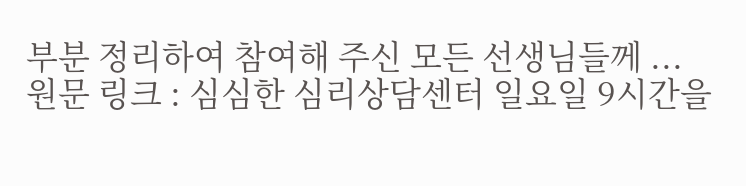부분 정리하여 참여해 주신 모든 선생님들께 ...
원문 링크 : 심심한 심리상담센터 일요일 9시간을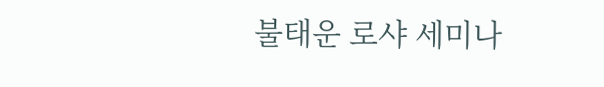불태운 로샤 세미나